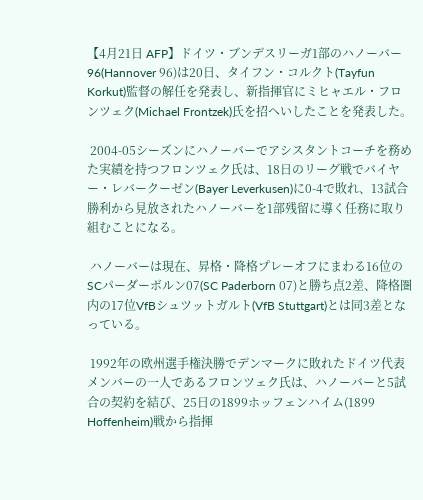【4月21日 AFP】ドイツ・ブンデスリーガ1部のハノーバー96(Hannover 96)は20日、タイフン・コルクト(Tayfun Korkut)監督の解任を発表し、新指揮官にミヒャエル・フロンツェク(Michael Frontzek)氏を招へいしたことを発表した。

 2004-05シーズンにハノーバーでアシスタントコーチを務めた実績を持つフロンツェク氏は、18日のリーグ戦でバイヤー・レバークーゼン(Bayer Leverkusen)に0-4で敗れ、13試合勝利から見放されたハノーバーを1部残留に導く任務に取り組むことになる。

 ハノーバーは現在、昇格・降格プレーオフにまわる16位のSCパーダーボルン07(SC Paderborn 07)と勝ち点2差、降格圏内の17位VfBシュツットガルト(VfB Stuttgart)とは同3差となっている。

 1992年の欧州選手権決勝でデンマークに敗れたドイツ代表メンバーの一人であるフロンツェク氏は、ハノーバーと5試合の契約を結び、25日の1899ホッフェンハイム(1899 Hoffenheim)戦から指揮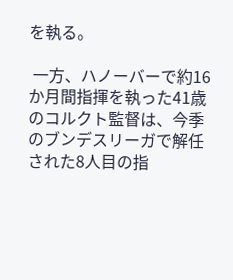を執る。

 一方、ハノーバーで約16か月間指揮を執った41歳のコルクト監督は、今季のブンデスリーガで解任された8人目の指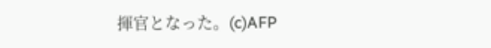揮官となった。(c)AFP